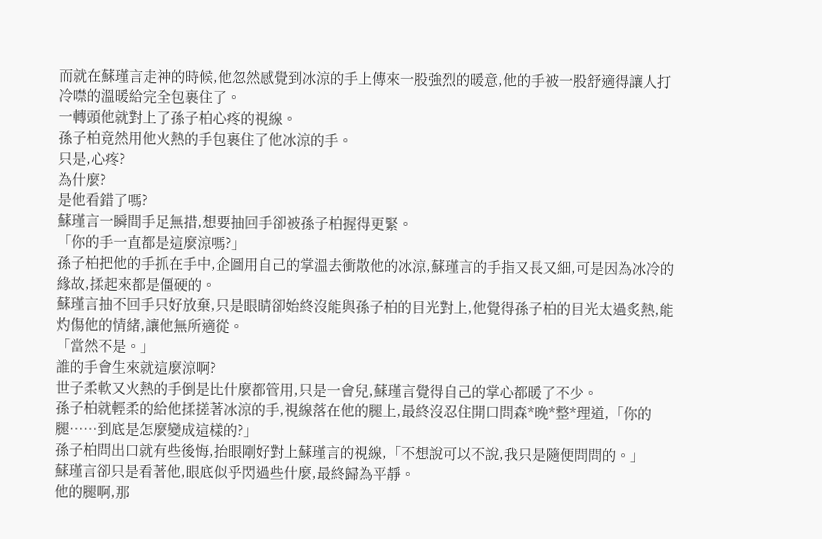而就在蘇瑾言走神的時候,他忽然感覺到冰涼的手上傳來一股強烈的暖意,他的手被一股舒適得讓人打冷噤的溫暖給完全包裹住了。
一轉頭他就對上了孫子柏心疼的視線。
孫子柏竟然用他火熱的手包裹住了他冰涼的手。
只是,心疼?
為什麼?
是他看錯了嗎?
蘇瑾言一瞬間手足無措,想要抽回手卻被孫子柏握得更緊。
「你的手一直都是這麼涼嗎?」
孫子柏把他的手抓在手中,企圖用自己的掌溫去衝散他的冰涼,蘇瑾言的手指又長又細,可是因為冰冷的緣故,揉起來都是僵硬的。
蘇瑾言抽不回手只好放棄,只是眼睛卻始終沒能與孫子柏的目光對上,他覺得孫子柏的目光太過炙熱,能灼傷他的情緒,讓他無所適從。
「當然不是。」
誰的手會生來就這麼涼啊?
世子柔軟又火熱的手倒是比什麼都管用,只是一會兒,蘇瑾言覺得自己的掌心都暖了不少。
孫子柏就輕柔的給他揉搓著冰涼的手,視線落在他的腿上,最終沒忍住開口問森*晚*整*理道,「你的腿……到底是怎麼變成這樣的?」
孫子柏問出口就有些後悔,抬眼剛好對上蘇瑾言的視線,「不想說可以不說,我只是隨便問問的。」
蘇瑾言卻只是看著他,眼底似乎閃過些什麼,最終歸為平靜。
他的腿啊,那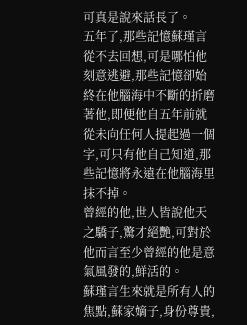可真是說來話長了。
五年了,那些記憶蘇瑾言從不去回想,可是哪怕他刻意逃避,那些記憶卻始終在他腦海中不斷的折磨著他,即便他自五年前就從未向任何人提起過一個字,可只有他自己知道,那些記憶將永遠在他腦海里抹不掉。
曾經的他,世人皆說他天之驕子,驚才絕艷,可對於他而言至少曾經的他是意氣風發的,鮮活的。
蘇瑾言生來就是所有人的焦點,蘇家嫡子,身份尊貴,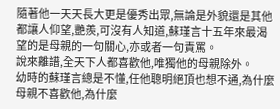隨著他一天天長大更是優秀出眾,無論是外貌還是其他都讓人仰望,艷羨,可沒有人知道,蘇瑾言十五年來最渴望的是母親的一句關心,亦或者一句責罵。
說來離譜,全天下人都喜歡他,唯獨他的母親除外。
幼時的蘇瑾言總是不懂,任他聰明絕頂也想不通,為什麼母親不喜歡他,為什麼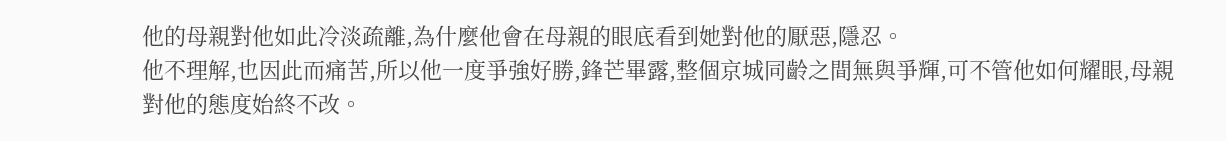他的母親對他如此冷淡疏離,為什麼他會在母親的眼底看到她對他的厭惡,隱忍。
他不理解,也因此而痛苦,所以他一度爭強好勝,鋒芒畢露,整個京城同齡之間無與爭輝,可不管他如何耀眼,母親對他的態度始終不改。